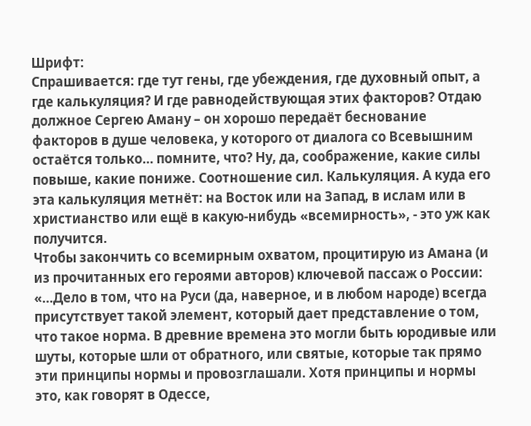Шрифт:
Спрашивается: где тут гены, где убеждения, где духовный опыт, а где калькуляция? И где равнодействующая этих факторов? Отдаю должное Сергею Аману – он хорошо передаёт беснование факторов в душе человека, у которого от диалога со Всевышним остаётся только… помните, что? Ну, да, соображение, какие силы повыше, какие пониже. Соотношение сил. Калькуляция. А куда его эта калькуляция метнёт: на Восток или на Запад, в ислам или в христианство или ещё в какую-нибудь «всемирность», - это уж как получится.
Чтобы закончить со всемирным охватом, процитирую из Амана (и из прочитанных его героями авторов) ключевой пассаж о России:
«…Дело в том, что на Руси (да, наверное, и в любом народе) всегда присутствует такой элемент, который дает представление о том, что такое норма. В древние времена это могли быть юродивые или шуты, которые шли от обратного, или святые, которые так прямо эти принципы нормы и провозглашали. Хотя принципы и нормы это, как говорят в Одессе,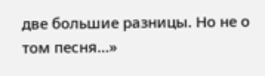две большие разницы. Но не о том песня…»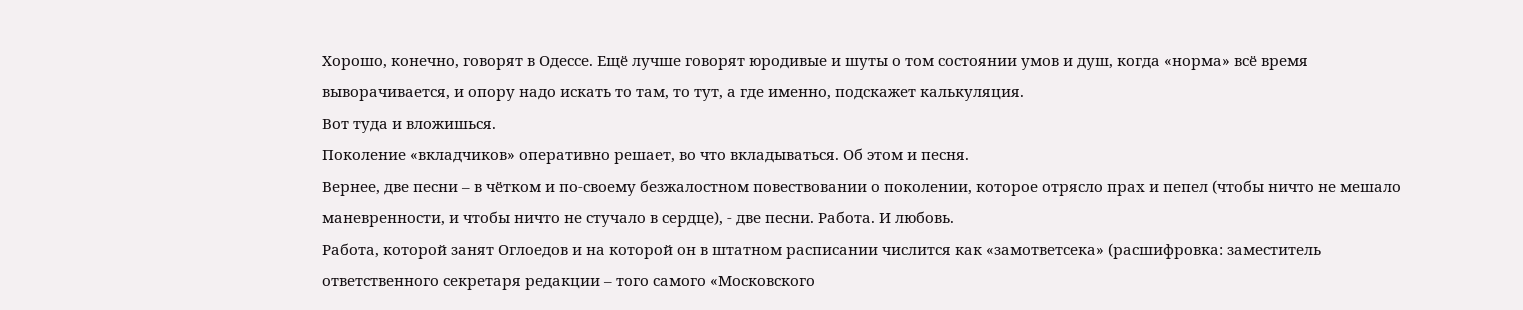Хорошо, конечно, говорят в Одессе. Ещё лучше говорят юродивые и шуты о том состоянии умов и душ, когда «норма» всё время выворачивается, и опору надо искать то там, то тут, а где именно, подскажет калькуляция.
Вот туда и вложишься.
Поколение «вкладчиков» оперативно решает, во что вкладываться. Об этом и песня.
Вернее, две песни – в чётком и по-своему безжалостном повествовании о поколении, которое отрясло прах и пепел (чтобы ничто не мешало маневренности, и чтобы ничто не стучало в сердце), - две песни. Работа. И любовь.
Работа, которой занят Оглоедов и на которой он в штатном расписании числится как «замответсека» (расшифровка: заместитель ответственного секретаря редакции – того самого «Московского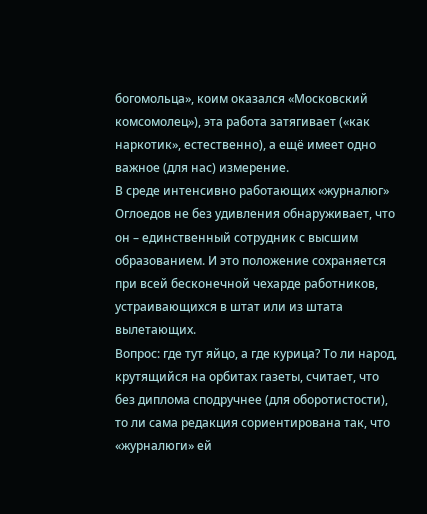богомольца», коим оказался «Московский комсомолец»), эта работа затягивает («как наркотик», естественно), а ещё имеет одно важное (для нас) измерение.
В среде интенсивно работающих «журналюг» Оглоедов не без удивления обнаруживает, что он – единственный сотрудник с высшим образованием. И это положение сохраняется при всей бесконечной чехарде работников, устраивающихся в штат или из штата вылетающих.
Вопрос: где тут яйцо, а где курица? То ли народ, крутящийся на орбитах газеты, считает, что без диплома сподручнее (для оборотистости), то ли сама редакция сориентирована так, что «журналюги» ей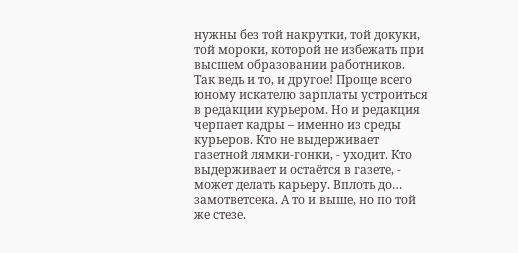нужны без той накрутки, той докуки, той мороки, которой не избежать при высшем образовании работников.
Так ведь и то, и другое! Проще всего юному искателю зарплаты устроиться в редакции курьером. Но и редакция черпает кадры – именно из среды курьеров. Кто не выдерживает газетной лямки-гонки, - уходит. Кто выдерживает и остаётся в газете, - может делать карьеру. Вплоть до… замответсека. А то и выше, но по той же стезе.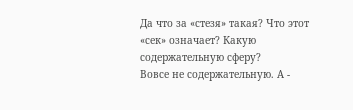Да что за «стезя» такая? Что этот «сек» означает? Какую содержательную сферу?
Вовсе не содержательную. А -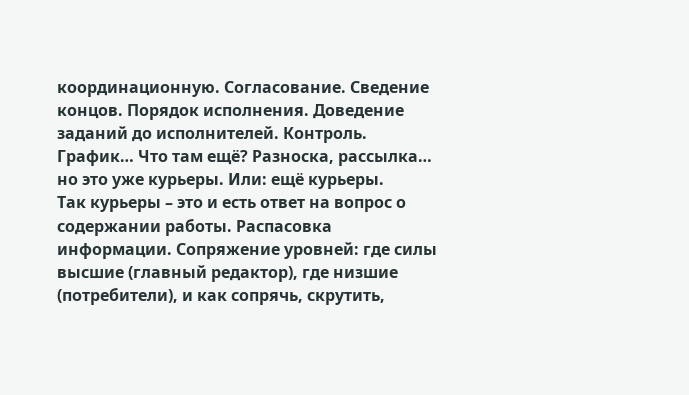координационную. Согласование. Сведение концов. Порядок исполнения. Доведение заданий до исполнителей. Контроль. График… Что там ещё? Разноска, рассылка… но это уже курьеры. Или: ещё курьеры.
Так курьеры – это и есть ответ на вопрос о содержании работы. Распасовка информации. Сопряжение уровней: где силы высшие (главный редактор), где низшие (потребители), и как сопрячь, скрутить,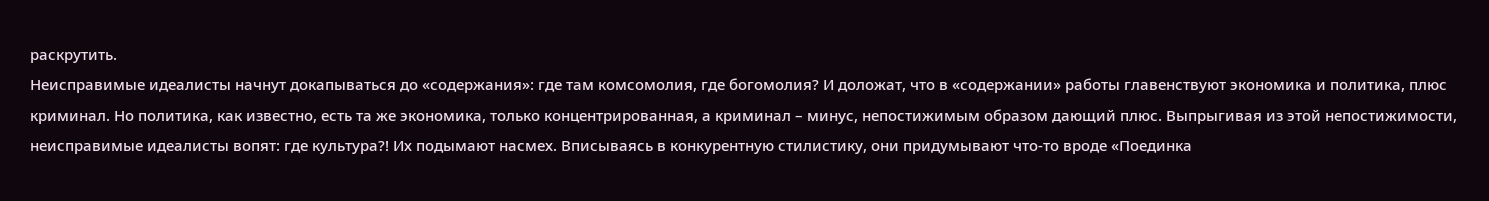раскрутить.
Неисправимые идеалисты начнут докапываться до «содержания»: где там комсомолия, где богомолия? И доложат, что в «содержании» работы главенствуют экономика и политика, плюс криминал. Но политика, как известно, есть та же экономика, только концентрированная, а криминал – минус, непостижимым образом дающий плюс. Выпрыгивая из этой непостижимости, неисправимые идеалисты вопят: где культура?! Их подымают насмех. Вписываясь в конкурентную стилистику, они придумывают что-то вроде «Поединка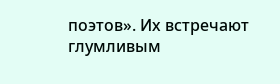поэтов». Их встречают глумливым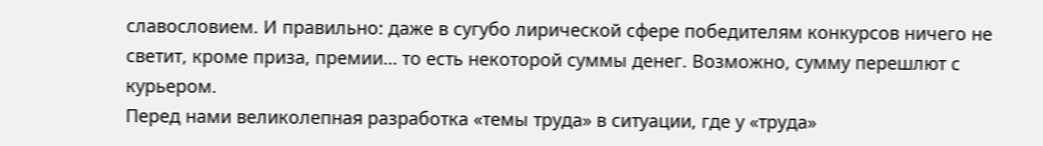славословием. И правильно: даже в сугубо лирической сфере победителям конкурсов ничего не светит, кроме приза, премии… то есть некоторой суммы денег. Возможно, сумму перешлют с курьером.
Перед нами великолепная разработка «темы труда» в ситуации, где у «труда»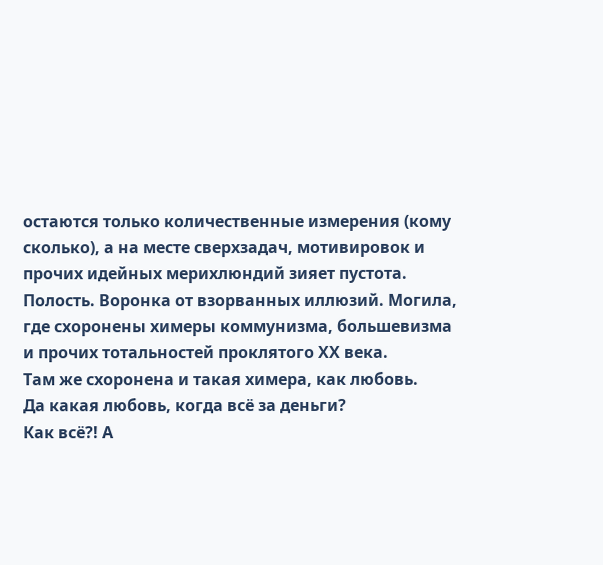остаются только количественные измерения (кому сколько), а на месте сверхзадач, мотивировок и прочих идейных мерихлюндий зияет пустота. Полость. Воронка от взорванных иллюзий. Могила, где схоронены химеры коммунизма, большевизма и прочих тотальностей проклятого ХХ века.
Там же схоронена и такая химера, как любовь.
Да какая любовь, когда всё за деньги?
Как всё?! А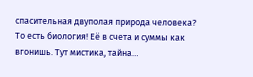спасительная двуполая природа человека? То есть биология! Её в счета и суммы как вгонишь. Тут мистика, тайна…